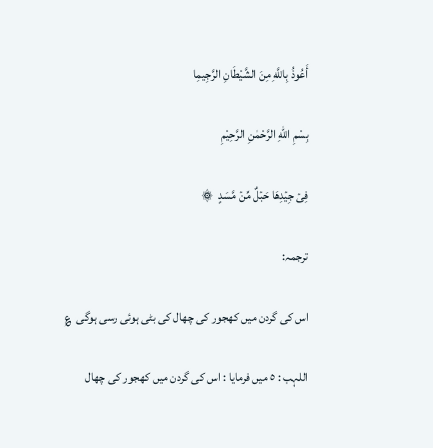أَعُوذُ بِاللَّهِ مِنَ الشَّيْطَانِ الرَّجِيمِا

بِسْمِ اللّٰهِ الرَّحْمٰنِ الرَّحِيْمِ

فِىۡ جِيۡدِهَا حَبۡلٌ مِّنۡ مَّسَدٍ  ۞

ترجمہ:

اس کی گردن میں کھجور کی چھال کی بٹی ہوئی رسی ہوگی  ؏

اللہب : ٥ میں فرمایا : اس کی گردن میں کھجور کی چھال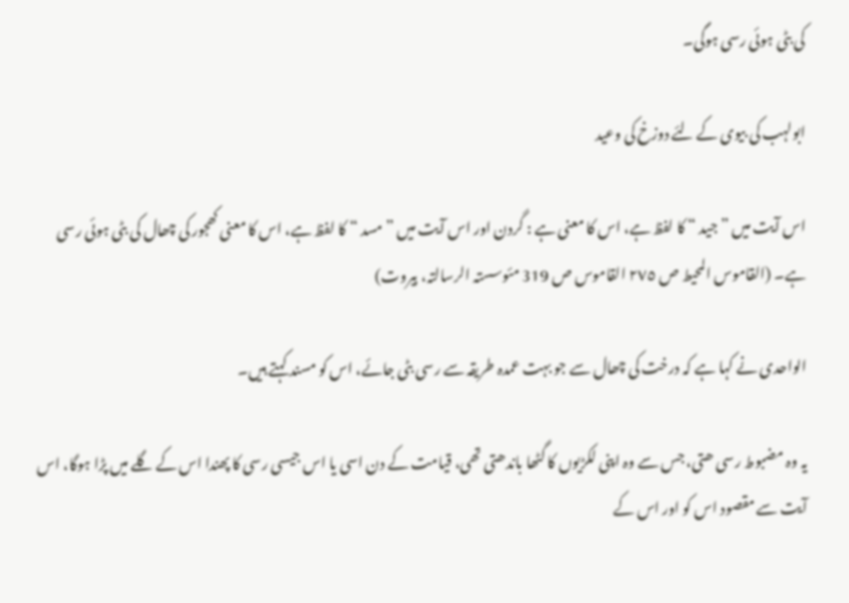کی بٹی ہوئی رسی ہوگی۔

ابولہب کی بیوی کے لئے دوزخ کی وعید

اس آیت میں ” جید “ کا لفظ ہے، اس کا معنی ہے : گردن اور اس آیت میں ” مسد “ کا لفظ ہے، اس کا معنی کھجور کی چھال کی بٹی ہوئی رسی ہے۔ (القاموس المحیط ص ٢٧٥ القاموس ص 319 مئوسستہ الرسالتہ، بیروت)

الواحدی نے کہا ہے کہ درخت کی چھال سے جو بہت عمدہ طریقہ سے رسی بٹی جائے، اس کو مسند کہتے ہیں۔

یہ وہ مضبوط رسی ھتی، جس سے وہ اپنی لکڑیوں کا گٹھا باندھتی تھی، قیامت کے دن اسی یا اس جیسی رسی کا پھندا اس کے گلے میں پڑا ہوگا، اس آیت سے مقصود اس کو اور اس کے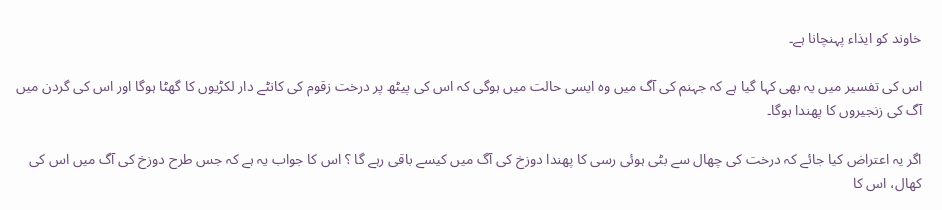خاوند کو ایذاء پہنچانا ہے۔

اس کی تفسیر میں یہ بھی کہا گیا ہے کہ جہنم کی آگ میں وہ ایسی حالت میں ہوگی کہ اس کی پیٹھ پر درخت زقوم کی کانٹے دار لکڑیوں کا گھٹا ہوگا اور اس کی گردن میں آگ کی زنجیروں کا پھندا ہوگا۔

اگر یہ اعتراض کیا جائے کہ درخت کی چھال سے بٹی ہوئی رسی کا پھندا دوزخ کی آگ میں کیسے باقی رہے گا ؟ اس کا جواب یہ ہے کہ جس طرح دوزخ کی آگ میں اس کی کھال، اس کا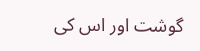گوشت اور اس کی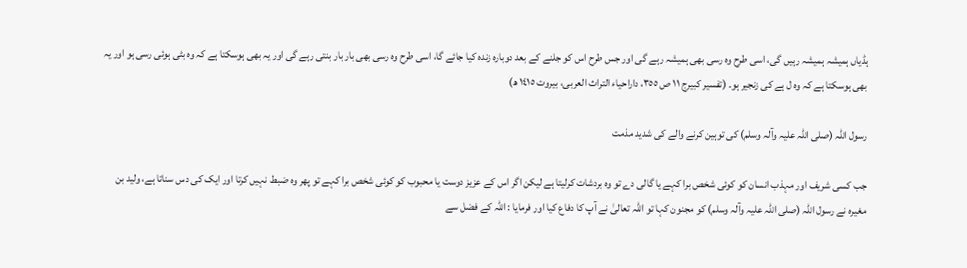ہڈیاں ہمیشہ ہمیشہ رہیں گی، اسی طرح وہ رسی بھی ہمیشہ رہے گی اور جس طرح اس کو جلنے کے بعد دوبارہ زندہ کیا جائے گا، اسی طرح وہ رسی بھی بار بار بنتی رہے گی اور یہ بھی ہوسکتا ہے کہ وہ بٹی ہوئی رسی ہو اور یہ بھی ہوسکتا ہے کہ وہ ل ہے کی زنجیر ہو۔ (تفسیر کبیرج ١١ ص ٣٥٥، داراحیاء التراث العربی، بیروت ١٤١٥ ھ)

رسول اللہ (صلی اللہ علیہ وآلہ وسلم) کی توہین کرنے والے کی شدید مذمت

جب کسی شریف اور مہذب انسان کو کوئی شخص برا کہے یا گالی دے تو وہ بردشات کرلیتا ہے لیکن اگر اس کے عزیز دوست یا محبوب کو کوئی شخص برا کہے تو پھر وہ ضبط نہیں کرتا اور ایک کی دس سناتا ہے، ولید بن مغیرہ نے رسول اللہ (صلی اللہ علیہ وآلہ وسلم) کو مجنون کہا تو اللہ تعالیٰ نے آپ کا دفاع کیا اور فرمایا : اللہ کے فضل سے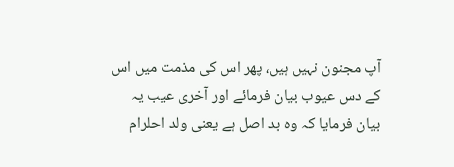آپ مجنون نہیں ہیں، پھر اس کی مذمت میں اس کے دس عیوب بیان فرمائے اور آخری عیب یہ بیان فرمایا کہ وہ بد اصل ہے یعنی ولد احلرام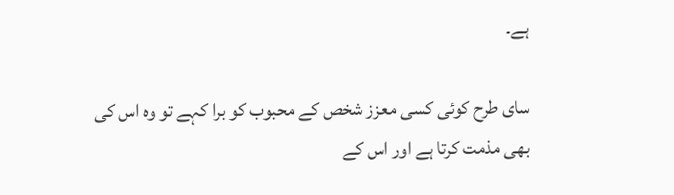ہے۔

سای طرح کوئی کسی معزز شخص کے محبوب کو برا کہے تو وہ اس کی بھی مذمت کرتا ہے اور اس کے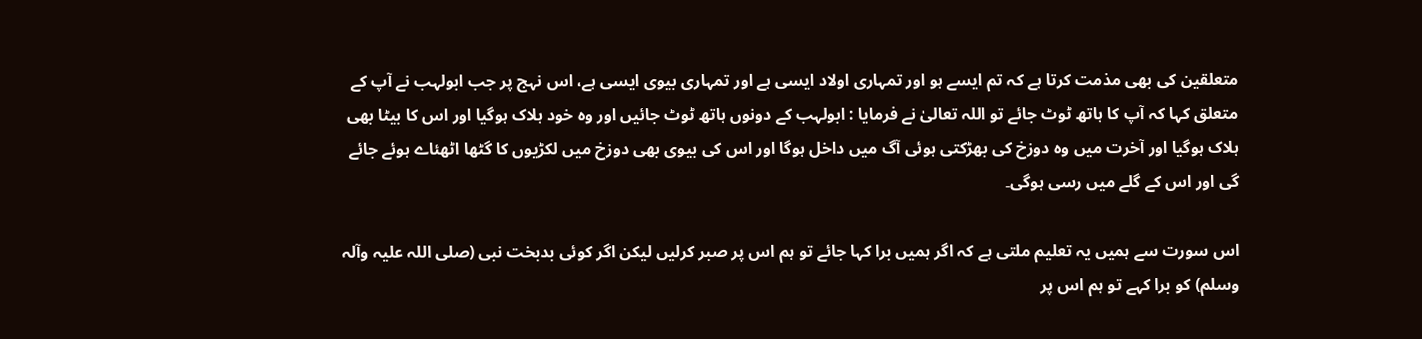متعلقین کی بھی مذمت کرتا ہے کہ تم ایسے ہو اور تمہاری اولاد ایسی ہے اور تمہاری بیوی ایسی ہے، اس نہج پر جب ابولہب نے آپ کے متعلق کہا کہ آپ کا ہاتھ ٹوٹ جائے تو اللہ تعالیٰ نے فرمایا : ابولہب کے دونوں ہاتھ ٹوٹ جائیں اور وہ خود ہلاک ہوگیا اور اس کا بیٹا بھی ہلاک ہوگیا اور آخرت میں وہ دوزخ کی بھڑکتی ہوئی آگ میں داخل ہوگا اور اس کی بیوی بھی دوزخ میں لکڑیوں کا گٹھا اٹھئاے ہوئے جائے گی اور اس کے گلے میں رسی ہوگی۔

اس سورت سے ہمیں یہ تعلیم ملتی ہے کہ اگر ہمیں برا کہا جائے تو ہم اس پر صبر کرلیں لیکن اگر کوئی بدبخت نبی (صلی اللہ علیہ وآلہ وسلم) کو برا کہے تو ہم اس پر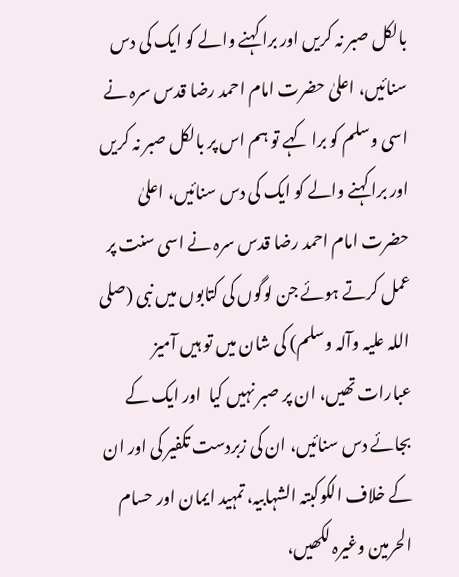بالکل صبر نہ کریں اور برا کہنے والے کو ایک کی دس سنائیں، اعلیٰ حضرت امام احمد رضا قدس سرہ نے اسی وسلم کو برا کہے تو ہم اس پر بالکل صبر نہ کریں اور برا کہنے والے کو ایک کی دس سنائیں، اعلیٰ حضرت امام احمد رضا قدس سرہ نے اسی سنت پر عمل کرتے ہوئے جن لوگوں کی کتابوں میں نبی (صلی اللہ علیہ وآلہ وسلم) کی شان میں تو ہیں آمیز عبارات تھیں، ان پر صبر نہیں کیا  اور ایک کے بجائے دس سنائیں، ان کی زبردست تکفیر کی اور ان کے خلاف الکوکبتہ الشہابیہ، تمہید ایمان اور حسام الحرمین وغیرہ لکھیں،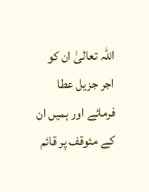اللہ تعالیٰ ان کو اجر جزیل عطا فرمائے اور ہمیں ان کے مئوقف پر قائم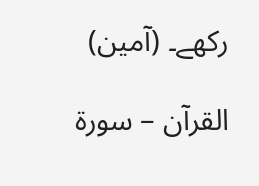رکھے۔ (آمین)

القرآن – سورۃ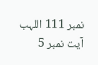نمبر 111 اللہب آیت نمبر 5